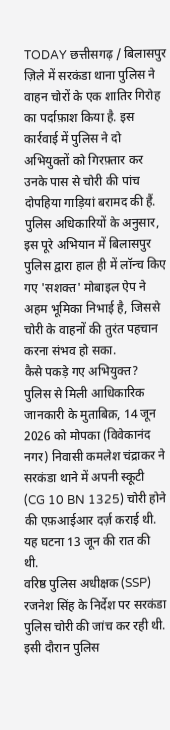TODAY छत्तीसगढ़ / बिलासपुर ज़िले में सरकंडा थाना पुलिस ने वाहन चोरों के एक शातिर गिरोह का पर्दाफ़ाश किया है. इस कार्रवाई में पुलिस ने दो अभियुक्तों को गिरफ़्तार कर उनके पास से चोरी की पांच दोपहिया गाड़ियां बरामद की हैं.
पुलिस अधिकारियों के अनुसार, इस पूरे अभियान में बिलासपुर पुलिस द्वारा हाल ही में लॉन्च किए गए 'सशक्त' मोबाइल ऐप ने अहम भूमिका निभाई है, जिससे चोरी के वाहनों की तुरंत पहचान करना संभव हो सका.
कैसे पकड़े गए अभियुक्त?
पुलिस से मिली आधिकारिक जानकारी के मुताबिक़, 14 जून 2026 को मोपका (विवेकानंद नगर) निवासी कमलेश चंद्राकर ने सरकंडा थाने में अपनी स्कूटी (CG 10 BN 1325) चोरी होने की एफ़आईआर दर्ज़ कराई थी. यह घटना 13 जून की रात की थी.
वरिष्ठ पुलिस अधीक्षक (SSP) रजनेश सिंह के निर्देश पर सरकंडा पुलिस चोरी की जांच कर रही थी. इसी दौरान पुलिस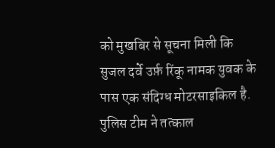को मुखबिर से सूचना मिली कि सुजल दर्वे उर्फ़ रिंकू नामक युवक के पास एक संदिग्ध मोटरसाइकिल है.
पुलिस टीम ने तत्काल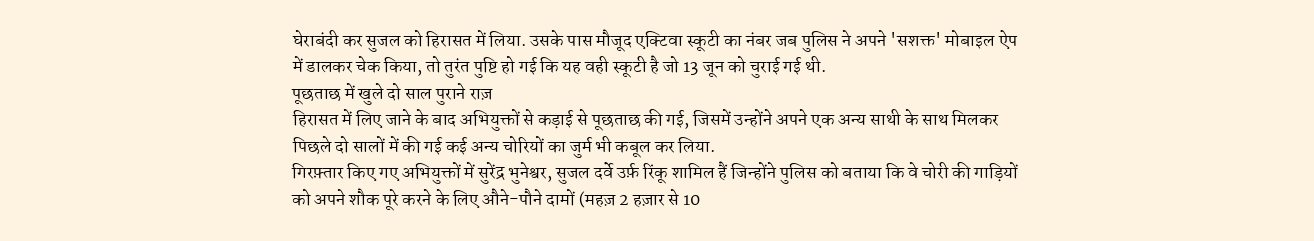घेराबंदी कर सुजल को हिरासत में लिया. उसके पास मौजूद एक्टिवा स्कूटी का नंबर जब पुलिस ने अपने 'सशक्त' मोबाइल ऐप में डालकर चेक किया, तो तुरंत पुष्टि हो गई कि यह वही स्कूटी है जो 13 जून को चुराई गई थी.
पूछताछ में खुले दो साल पुराने राज़
हिरासत में लिए जाने के बाद अभियुक्तों से कड़ाई से पूछताछ की गई, जिसमें उन्होंने अपने एक अन्य साथी के साथ मिलकर पिछले दो सालों में की गई कई अन्य चोरियों का जुर्म भी कबूल कर लिया.
गिरफ़्तार किए गए अभियुक्तों में सुरेंद्र भुनेश्वर, सुजल दर्वे उर्फ़ रिंकू शामिल हैं जिन्होंने पुलिस को बताया कि वे चोरी की गाड़ियों को अपने शौक पूरे करने के लिए औने-पौने दामों (महज़ 2 हज़ार से 10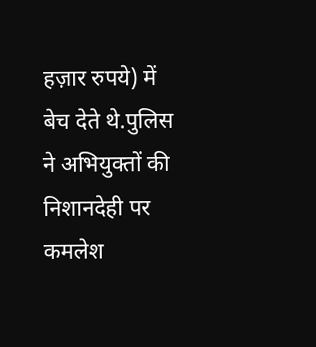हज़ार रुपये) में बेच देते थे.पुलिस ने अभियुक्तों की निशानदेही पर कमलेश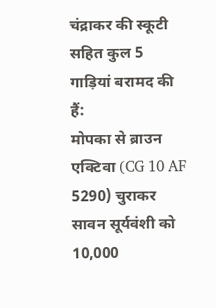चंद्राकर की स्कूटी सहित कुल 5 गाड़ियां बरामद की हैं:
मोपका से ब्राउन एक्टिवा (CG 10 AF 5290) चुराकर सावन सूर्यवंशी को 10,000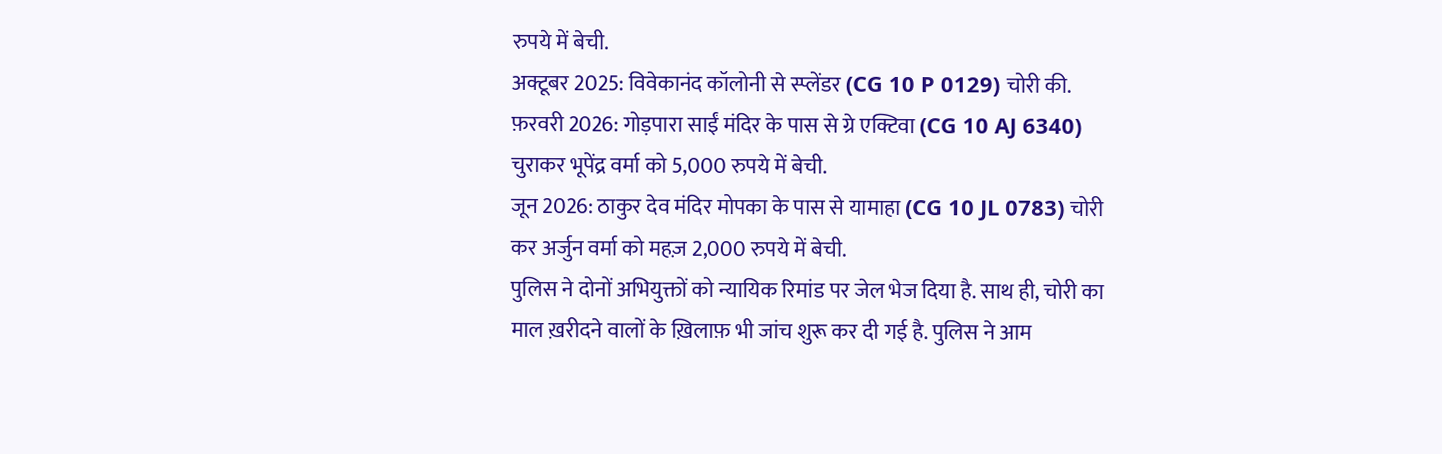रुपये में बेची.
अक्टूबर 2025: विवेकानंद कॉलोनी से स्प्लेंडर (CG 10 P 0129) चोरी की.
फ़रवरी 2026: गोड़पारा साईं मंदिर के पास से ग्रे एक्टिवा (CG 10 AJ 6340) चुराकर भूपेंद्र वर्मा को 5,000 रुपये में बेची.
जून 2026: ठाकुर देव मंदिर मोपका के पास से यामाहा (CG 10 JL 0783) चोरी कर अर्जुन वर्मा को महज़ 2,000 रुपये में बेची.
पुलिस ने दोनों अभियुक्तों को न्यायिक रिमांड पर जेल भेज दिया है. साथ ही, चोरी का माल ख़रीदने वालों के ख़िलाफ़ भी जांच शुरू कर दी गई है. पुलिस ने आम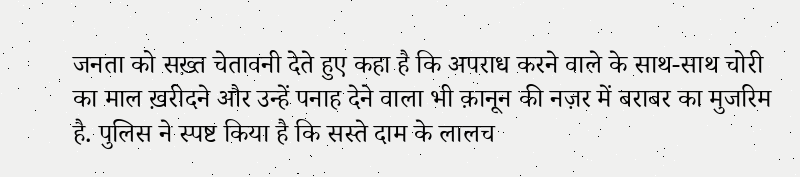जनता को सख़्त चेतावनी देते हुए कहा है कि अपराध करने वाले के साथ-साथ चोरी का माल ख़रीदने और उन्हें पनाह देने वाला भी क़ानून की नज़र में बराबर का मुजरिम है. पुलिस ने स्पष्ट किया है कि सस्ते दाम के लालच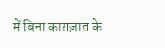में बिना काग़ज़ात के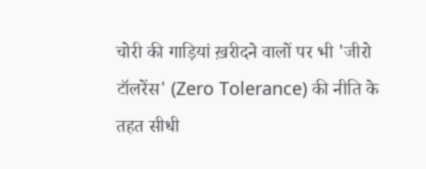चोरी की गाड़ियां ख़रीदने वालों पर भी 'जीरो टॉलरेंस' (Zero Tolerance) की नीति के तहत सीधी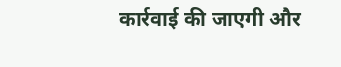कार्रवाई की जाएगी और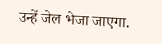उन्हें जेल भेजा जाएगा.